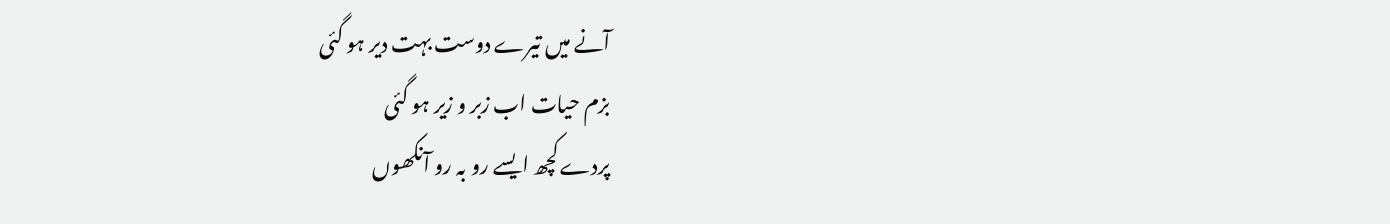آنے میں تیرے دوست بہت دیر ہو گئی
بزم حیات اب زبر و زیر ہو گئی
پردے کچھ ایسے رو بہ رو آنکھوں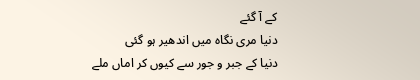کے آ گئے
دنیا مری نگاہ میں اندھیر ہو گئی
دنیا کے جبر و جور سے کیوں کر اماں ملے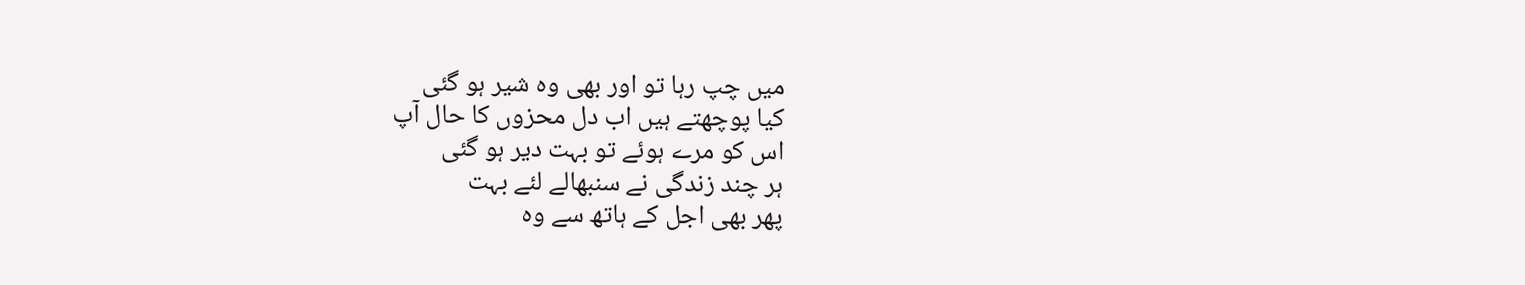میں چپ رہا تو اور بھی وہ شیر ہو گئی
کیا پوچھتے ہیں اب دل محزوں کا حال آپ
اس کو مرے ہوئے تو بہت دیر ہو گئی
ہر چند زندگی نے سنبھالے لئے بہت
پھر بھی اجل کے ہاتھ سے وہ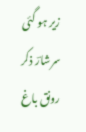زیر ہو گئی
سرشارؔ ذکر رونق باغ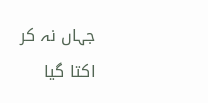جہاں نہ کر
اکتا گیا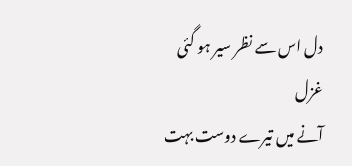دل اس سے نظر سیر ہو گئی
غزل
آنے میں تیرے دوست بہت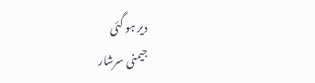دیر ہو گئی
جیمنی سرشار